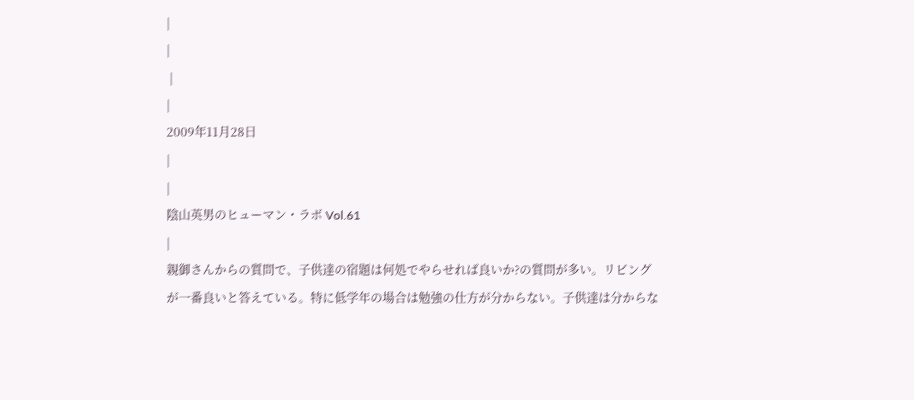|
|
 |
|
2009年11月28日
|
|
陰山英男のヒューマン・ラボ Vol.61
|
親御さんからの質問で、子供達の宿題は何処でやらせれば良いか?の質問が多い。リビングが一番良いと答えている。特に低学年の場合は勉強の仕方が分からない。子供達は分からな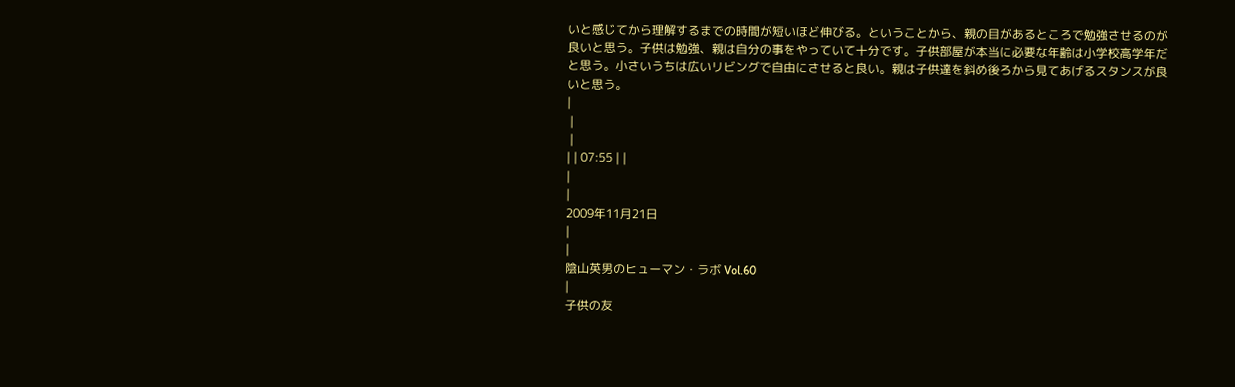いと感じてから理解するまでの時間が短いほど伸びる。ということから、親の目があるところで勉強させるのが良いと思う。子供は勉強、親は自分の事をやっていて十分です。子供部屋が本当に必要な年齢は小学校高学年だと思う。小さいうちは広いリビングで自由にさせると良い。親は子供達を斜め後ろから見てあげるスタンスが良いと思う。
|
 |
 |
| | 07:55 | |
|
|
2009年11月21日
|
|
陰山英男のヒューマン・ラボ Vol.60
|
子供の友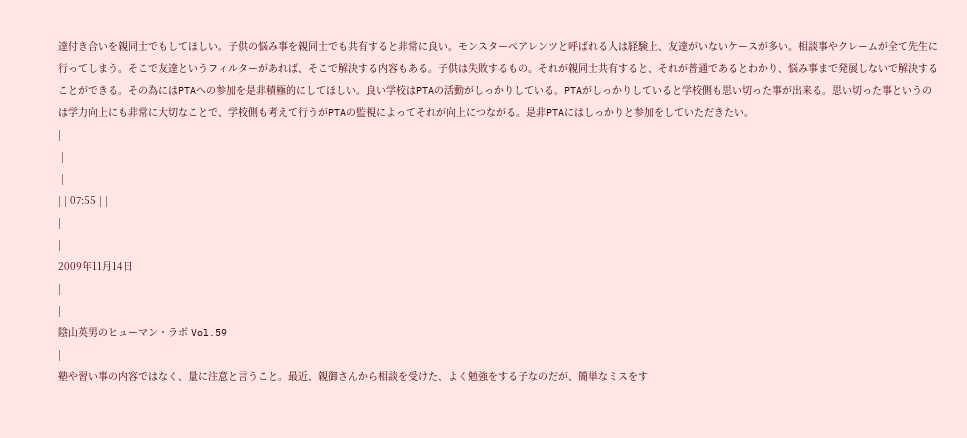達付き合いを親同士でもしてほしい。子供の悩み事を親同士でも共有すると非常に良い。モンスターペアレンツと呼ばれる人は経験上、友達がいないケースが多い。相談事やクレームが全て先生に行ってしまう。そこで友達というフィルターがあれば、そこで解決する内容もある。子供は失敗するもの。それが親同士共有すると、それが普通であるとわかり、悩み事まで発展しないで解決することができる。その為にはPTAへの参加を是非積極的にしてほしい。良い学校はPTAの活動がしっかりしている。PTAがしっかりしていると学校側も思い切った事が出来る。思い切った事というのは学力向上にも非常に大切なことで、学校側も考えて行うがPTAの監視によってそれが向上につながる。是非PTAにはしっかりと参加をしていただきたい。
|
 |
 |
| | 07:55 | |
|
|
2009年11月14日
|
|
陰山英男のヒューマン・ラボ Vol.59
|
塾や習い事の内容ではなく、量に注意と言うこと。最近、親御さんから相談を受けた、よく勉強をする子なのだが、簡単なミスをす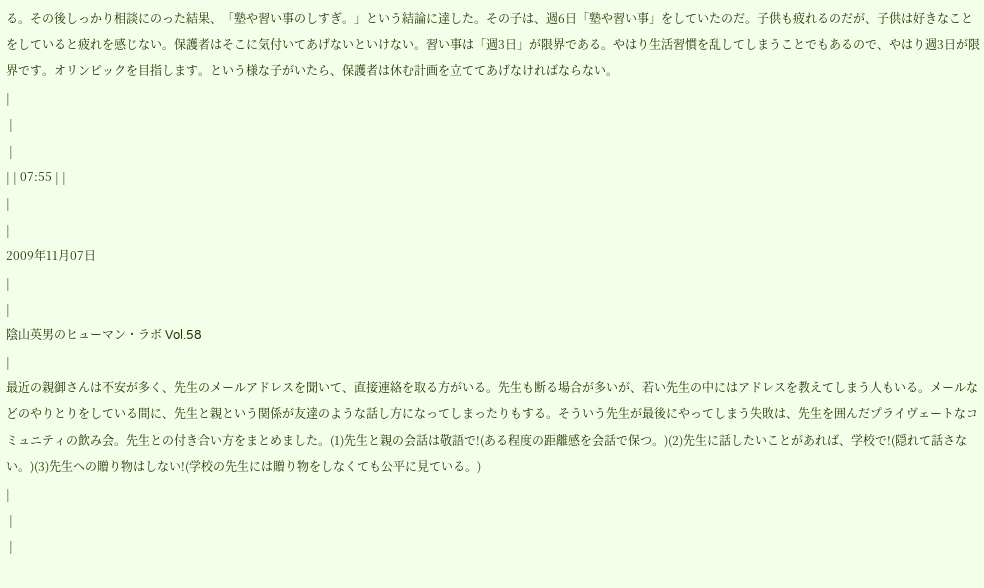る。その後しっかり相談にのった結果、「塾や習い事のしすぎ。」という結論に達した。その子は、週6日「塾や習い事」をしていたのだ。子供も疲れるのだが、子供は好きなことをしていると疲れを感じない。保護者はそこに気付いてあげないといけない。習い事は「週3日」が限界である。やはり生活習慣を乱してしまうことでもあるので、やはり週3日が限界です。オリンピックを目指します。という様な子がいたら、保護者は休む計画を立ててあげなければならない。
|
 |
 |
| | 07:55 | |
|
|
2009年11月07日
|
|
陰山英男のヒューマン・ラボ Vol.58
|
最近の親御さんは不安が多く、先生のメールアドレスを聞いて、直接連絡を取る方がいる。先生も断る場合が多いが、若い先生の中にはアドレスを教えてしまう人もいる。メールなどのやりとりをしている間に、先生と親という関係が友達のような話し方になってしまったりもする。そういう先生が最後にやってしまう失敗は、先生を囲んだプライヴェートなコミュニティの飲み会。先生との付き合い方をまとめました。(1)先生と親の会話は敬語で!(ある程度の距離感を会話で保つ。)(2)先生に話したいことがあれば、学校で!(隠れて話さない。)(3)先生への贈り物はしない!(学校の先生には贈り物をしなくても公平に見ている。)
|
 |
 |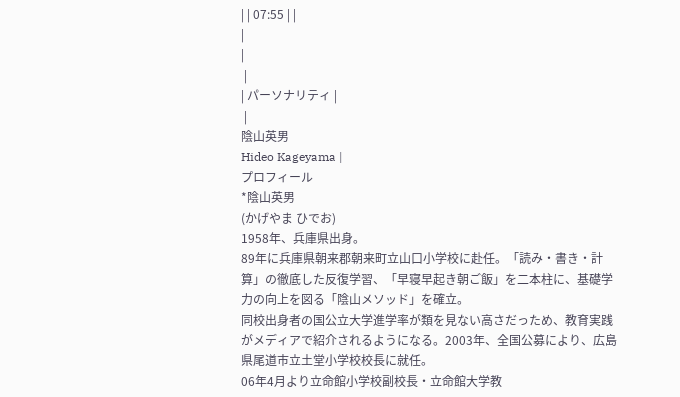| | 07:55 | |
|
|
 |
| パーソナリティ |
 |
陰山英男
Hideo Kageyama |
プロフィール
*陰山英男
(かげやま ひでお)
1958年、兵庫県出身。
89年に兵庫県朝来郡朝来町立山口小学校に赴任。「読み・書き・計算」の徹底した反復学習、「早寝早起き朝ご飯」を二本柱に、基礎学力の向上を図る「陰山メソッド」を確立。
同校出身者の国公立大学進学率が類を見ない高さだっため、教育実践がメディアで紹介されるようになる。2003年、全国公募により、広島県尾道市立土堂小学校校長に就任。
06年4月より立命館小学校副校長・立命館大学教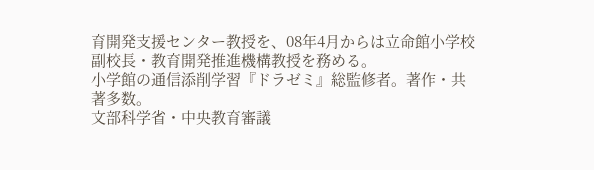育開発支援センター教授を、08年4月からは立命館小学校副校長・教育開発推進機構教授を務める。
小学館の通信添削学習『ドラゼミ』総監修者。著作・共著多数。
文部科学省・中央教育審議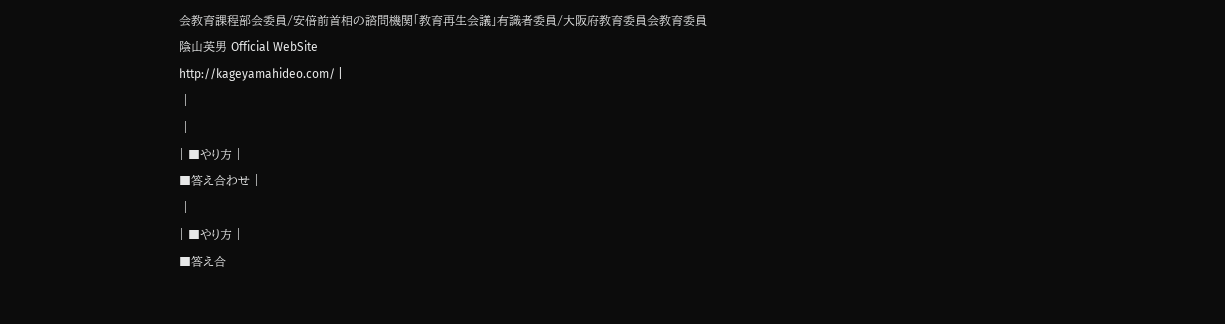会教育課程部会委員/安倍前首相の諮問機関「教育再生会議」有識者委員/大阪府教育委員会教育委員
陰山英男 Official WebSite
http://kageyamahideo.com/ |
 |
 |
| ■やり方 |
■答え合わせ |
 |
| ■やり方 |
■答え合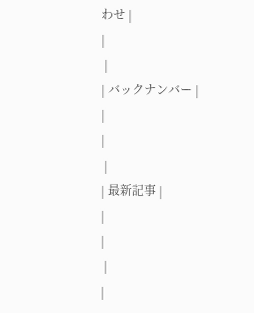わせ |
|
 |
| バックナンバー |
|
|
 |
| 最新記事 |
|
|
 |
|